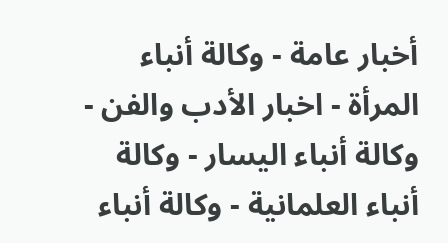أخبار عامة - وكالة أنباء المرأة - اخبار الأدب والفن - وكالة أنباء اليسار - وكالة أنباء العلمانية - وكالة أنباء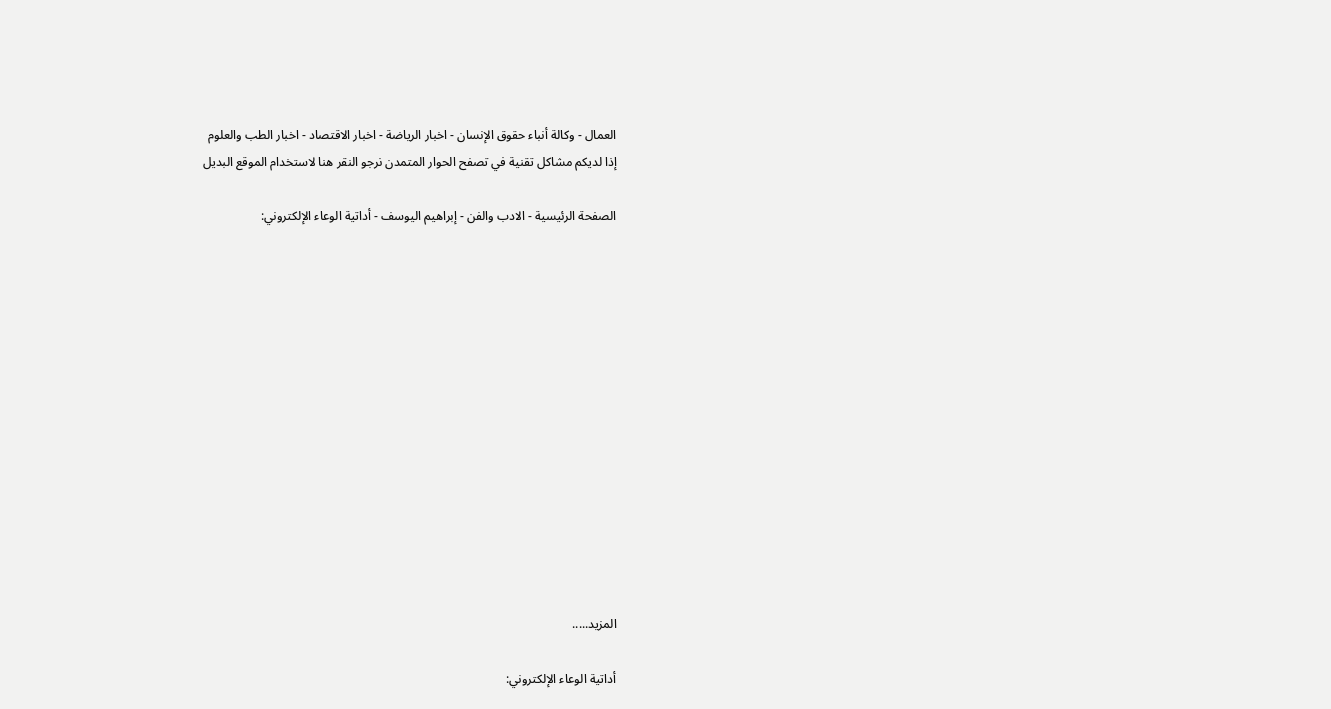العمال - وكالة أنباء حقوق الإنسان - اخبار الرياضة - اخبار الاقتصاد - اخبار الطب والعلوم
إذا لديكم مشاكل تقنية في تصفح الحوار المتمدن نرجو النقر هنا لاستخدام الموقع البديل

الصفحة الرئيسية - الادب والفن - إبراهيم اليوسف - أداتية الوعاء الإلكتروني:














المزيد.....

أداتية الوعاء الإلكتروني: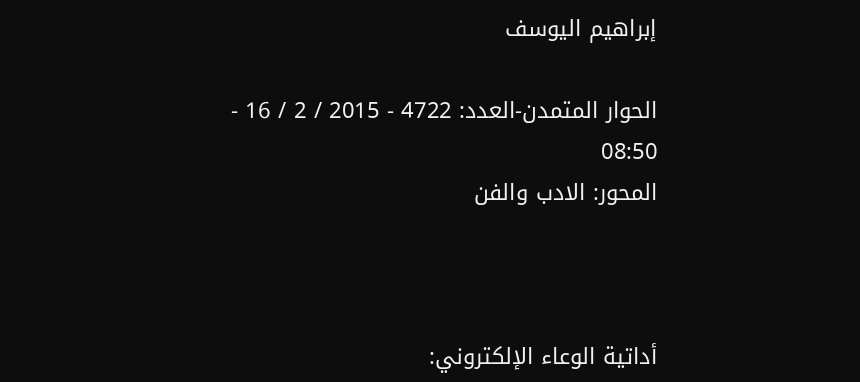إبراهيم اليوسف

الحوار المتمدن-العدد: 4722 - 2015 / 2 / 16 - 08:50
المحور: الادب والفن



أداتية الوعاء الإلكتروني: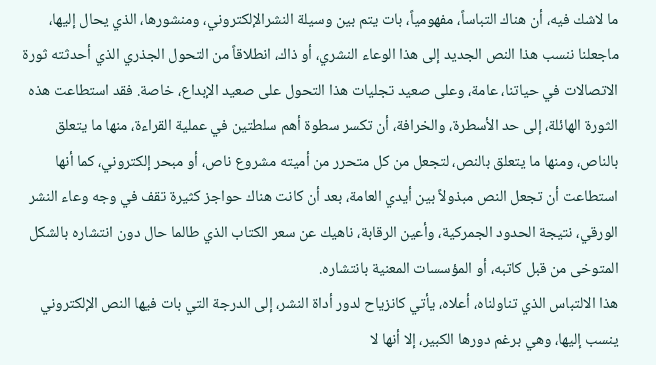ما لاشك فيه، أن هناك التباساً، مفهومياً، بات يتم بين وسيلة النشرالإلكتروني، ومنشورها، الذي يحال إليها، ماجعلنا ننسب هذا النص الجديد إلى هذا الوعاء النشري، أو ذاك، انطلاقاً من التحول الجذري الذي أحدثته ثورة الاتصالات في حياتنا، عامة، وعلى صعيد تجليات هذا التحول على صعيد الإبداع، خاصة. فقد استطاعت هذه الثورة الهائلة، إلى حد الأسطرة، والخرافة، أن تكسر سطوة أهم سلطتين في عملية القراءة، منها ما يتعلق بالناص، ومنها ما يتعلق بالنص، لتجعل من كل متحرر من أميته مشروع ناص، أو مبحر إلكتروني، كما أنها استطاعت أن تجعل النص مبذولاً بين أيدي العامة، بعد أن كانت هناك حواجز كثيرة تقف في وجه وعاء النشر الورقي، نتيجة الحدود الجمركية، وأعين الرقابة، ناهيك عن سعر الكتاب الذي طالما حال دون انتشاره بالشكل المتوخى من قبل كاتبه، أو المؤسسات المعنية بانتشاره.
هذا الالتباس الذي تناولناه، أعلاه، يأتي كانزياح لدور أداة النشر، إلى الدرجة التي بات فيها النص الإلكتروني ينسب إليها، وهي برغم دورها الكبير، إلا أنها لا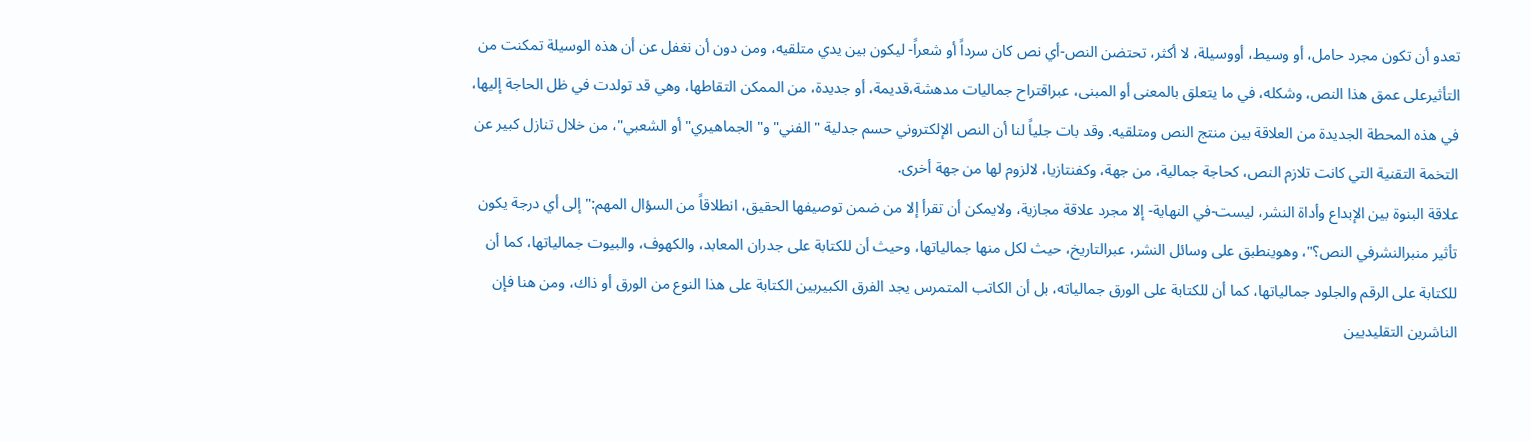تعدو أن تكون مجرد حامل، أو وسيط، أووسيلة، لا أكثر، تحتضن النص-أي نص كان سرداً أو شعراً- ليكون بين يدي متلقيه، ومن دون أن نغفل عن أن هذه الوسيلة تمكنت من التأثيرعلى عمق هذا النص، وشكله، في ما يتعلق بالمعنى أو المبنى، عبراقتراح جماليات مدهشة،قديمة، أو جديدة، من الممكن التقاطها، وهي قد تولدت في ظل الحاجة إليها، في هذه المحطة الجديدة من العلاقة بين منتج النص ومتلقيه. وقد بات جلياً لنا أن النص الإلكتروني حسم جدلية " الفني" و" الجماهيري" أو الشعبي"، من خلال تنازل كبير عن التخمة التقنية التي كانت تلازم النص، كحاجة جمالية، من جهة، وكفنتازيا، لالزوم لها من جهة أخرى.
علاقة البنوة بين الإبداع وأداة النشر، ليست-في النهاية- إلا مجرد علاقة مجازية، ولايمكن أن تقرأ إلا من ضمن توصيفها الحقيق، انطلاقاً من السؤال المهم:" إلى أي درجة يكون تأثير منبرالنشرفي النص؟"، وهوينطبق على وسائل النشر، عبرالتاريخ، حيث لكل منها جمالياتها، وحيث أن للكتابة على جدران المعابد، والكهوف، والبيوت جمالياتها، كما أن للكتابة على الرقم والجلود جمالياتها، كما أن للكتابة على الورق جمالياته، بل أن الكاتب المتمرس يجد الفرق الكبيربين الكتابة على هذا النوع من الورق أو ذاك، ومن هنا فإن الناشرين التقليديين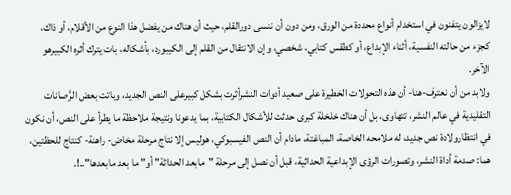لايزالون يتفنون في استخدام أنواع محددة من الورق، ومن دون أن ننسى دورالقلم، حيث أن هناك من يفضل هذا النوع من الأقلام، أو ذاك، كجزء من حالته النفسية، أثناء الإبداع، أو كطقس كتابي، شخصي، وإن الانتقال من القلم إلى الكيبورد، بأشكاله، بات يترك أثره الكبيرهو الآخر.
ولابد من أن نعترف-هنا- أن هذه التحولات الخطيرة على صعيد أدوات النشرأثرت بشكل كبيرعلى النص الجديد، وباتت بعض الرَّصانات التقليدية في عالم النشر، تتهاوى، بل أن هناك خلخلة كبرى حدثت للأشكال الكتابية، بما يدعونا ونتيجة ملاحظة ما يطرأ على النص، أن نكون في انتظارولادة نص جديد، له ملامحه الخاصة، المباغتة، مادام أن النص الفيسبوكي، هوليس إلا نتاج مرحلة مخاض- راهنة- كنتاج للحظتين، هما: صدمة أداة النشر، وتصورات الرؤى الإبداعية الحداثية، قبل أن نصل إلى مرحلة "مابعد الحداثة" أو" ما بعد مابعدها"..!.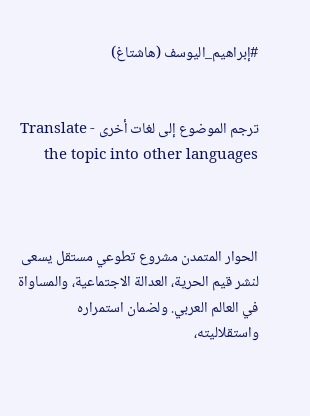#إبراهيم_اليوسف (هاشتاغ)


ترجم الموضوع إلى لغات أخرى - Translate the topic into other languages



الحوار المتمدن مشروع تطوعي مستقل يسعى لنشر قيم الحرية، العدالة الاجتماعية، والمساواة في العالم العربي. ولضمان استمراره واستقلاليته،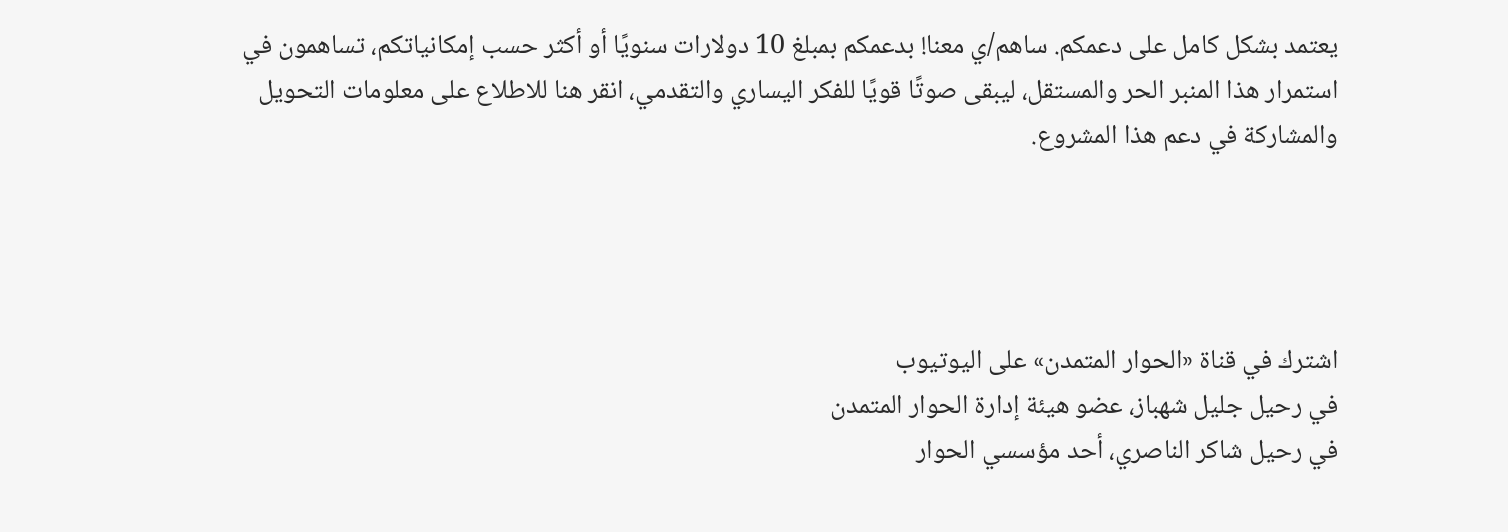يعتمد بشكل كامل على دعمكم. ساهم/ي معنا! بدعمكم بمبلغ 10 دولارات سنويًا أو أكثر حسب إمكانياتكم، تساهمون في استمرار هذا المنبر الحر والمستقل، ليبقى صوتًا قويًا للفكر اليساري والتقدمي، انقر هنا للاطلاع على معلومات التحويل والمشاركة في دعم هذا المشروع.




اشترك في قناة «الحوار المتمدن» على اليوتيوب
في رحيل جليل شهباز، عضو هيئة إدارة الحوار المتمدن
في رحيل شاكر الناصري، أحد مؤسسي الحوار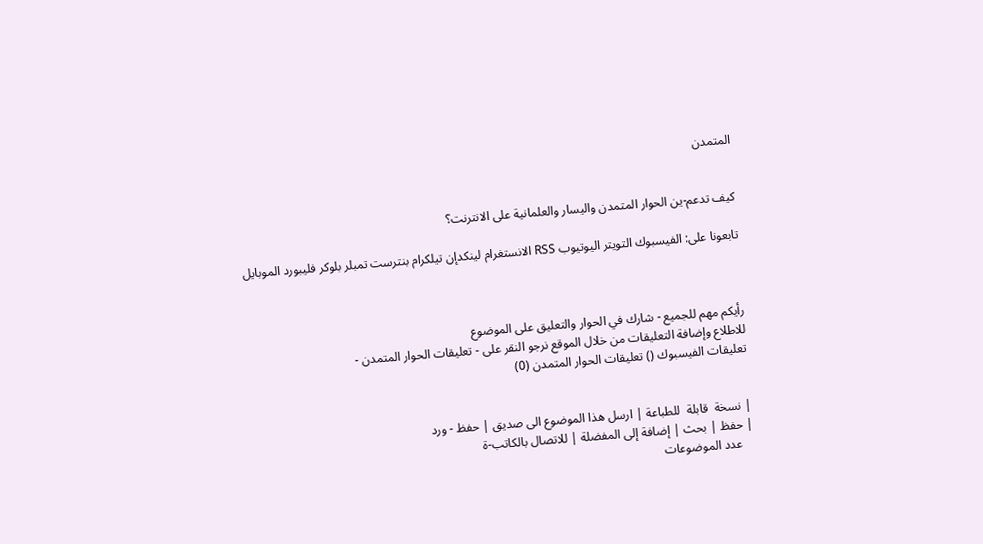المتمدن


كيف تدعم-ين الحوار المتمدن واليسار والعلمانية على الانترنت؟

تابعونا على: الفيسبوك التويتر اليوتيوب RSS الانستغرام لينكدإن تيلكرام بنترست تمبلر بلوكر فليبورد الموبايل



رأيكم مهم للجميع - شارك في الحوار والتعليق على الموضوع
للاطلاع وإضافة التعليقات من خلال الموقع نرجو النقر على - تعليقات الحوار المتمدن -
تعليقات الفيسبوك () تعليقات الحوار المتمدن (0)


| نسخة  قابلة  للطباعة | ارسل هذا الموضوع الى صديق | حفظ - ورد
| حفظ | بحث | إضافة إلى المفضلة | للاتصال بالكاتب-ة
    عدد الموضوعات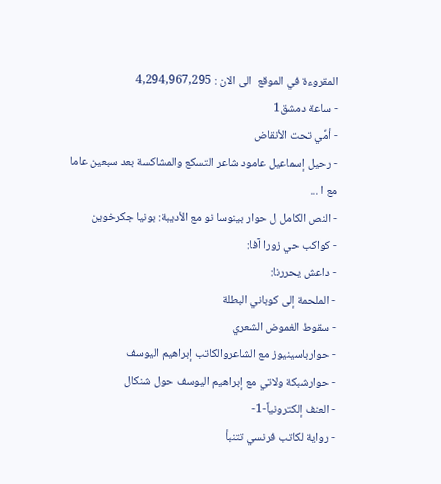المقروءة في الموقع  الى الان : 4,294,967,295
- ساعة دمشق1
- أمِّي تحت الأنقاض
- رحيل إسماعيل عامود شاعر التسكع والمشاكسة بعد سبعين عاما مع ا ...
- النص الكامل ل حوار بينوسا نو مع الأديبة: بونيا جكرخوين
- كواكب حي زورا آفا:
- داعش يحررنا:
- الملحمة إلى كوباني البطلة
- سقوط الغموض الشعري
- حوارباسينيوز مع الشاعروالكاتب إبراهيم اليوسف
- حوارشبكة ولاتي مع إبراهيم اليوسف حول شنكال
- العنف إلكترونياً-1-
- رواية لكاتب فرنسي تتنبأ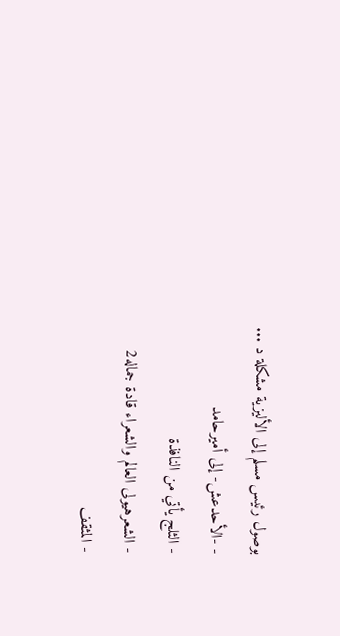بوصول رئيس مسلم إلى الأليزية مشكلة د ...
- -الأحدعش- إلى أميرحامد
- الثلج يأتي من النافذة
- الشعرهيولى العالم والشعراء قادة جماله2
- المثقف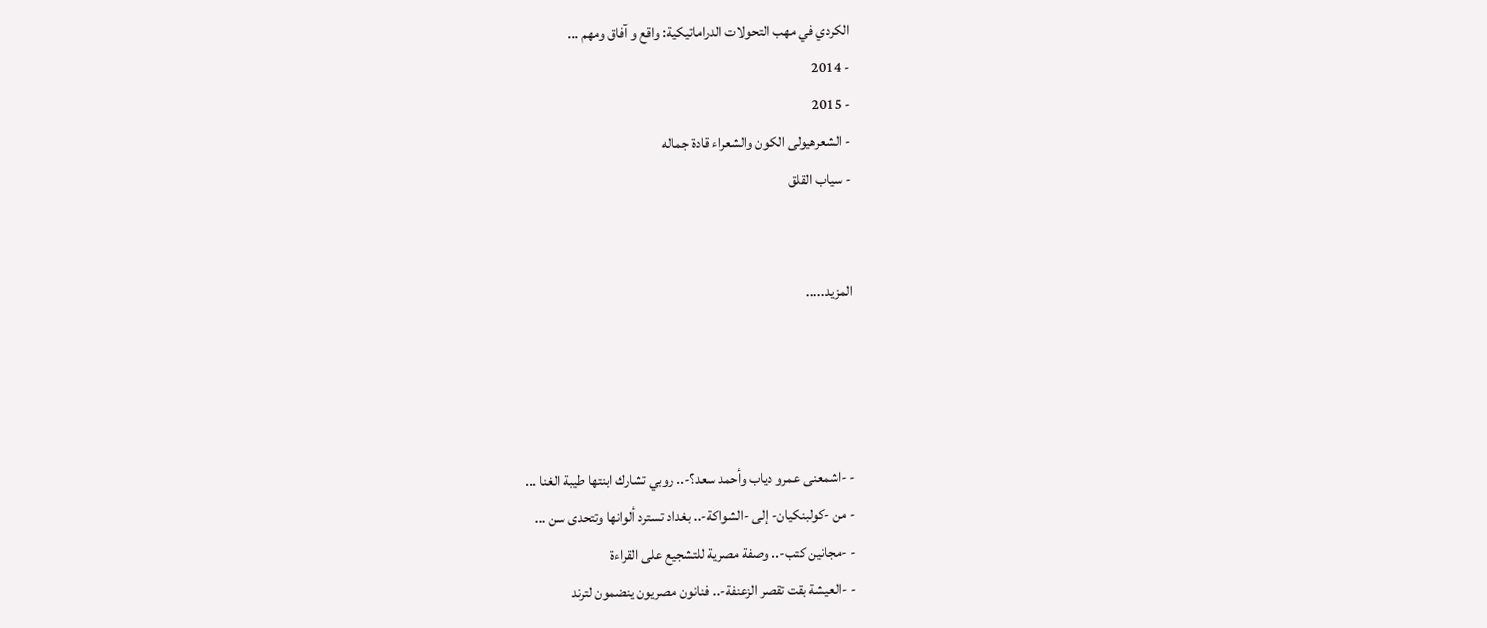الكردي في مهب التحولات الدراماتيكية: واقع و آفاق ومهم ...
- 2014
- 2015
- الشعرهيولى الكون والشعراء قادة جماله
- سياب القلق


المزيد.....




- -اشمعنى عمرو دياب وأحمد سعد؟-.. روبي تشارك ابنتها طيبة الغنا ...
- من -كولبنكيان- إلى -الشواكة-.. بغداد تسترد ألوانها وتتحدى سن ...
- -مجانين كتب-.. وصفة مصرية للتشجيع على القراءة
- -العيشة بقت تقصر الزعنفة-.. فنانون مصريون ينضمون لترند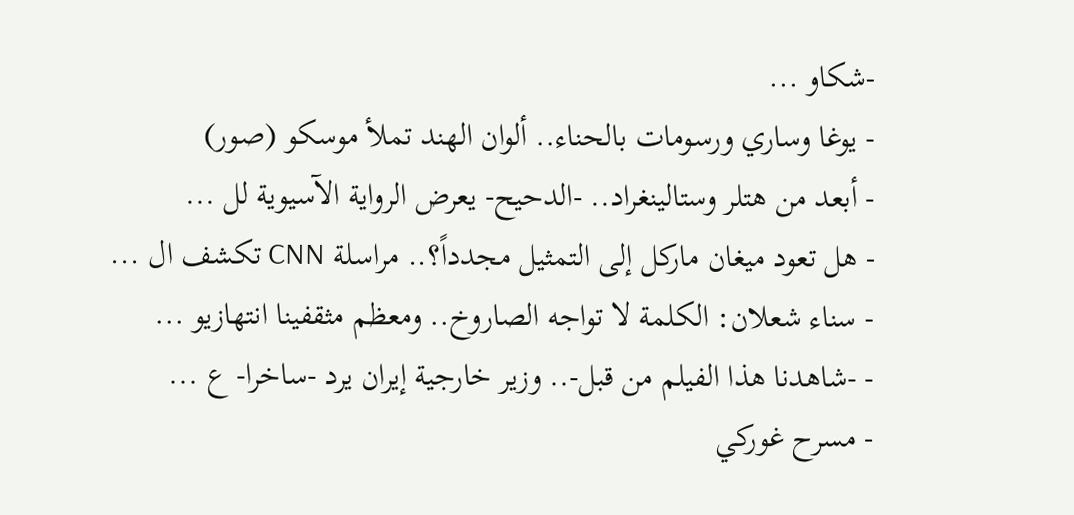-شكاو ...
- يوغا وساري ورسومات بالحناء.. ألوان الهند تملأ موسكو (صور)
- أبعد من هتلر وستالينغراد.. -الدحيح- يعرض الرواية الآسيوية لل ...
- هل تعود ميغان ماركل إلى التمثيل مجدداً؟.. مراسلة CNN تكشف ال ...
- سناء شعلان: الكلمة لا تواجه الصاروخ.. ومعظم مثقفينا انتهازيو ...
- -شاهدنا هذا الفيلم من قبل-.. وزير خارجية إيران يرد -ساخرا- ع ...
- مسرح غوركي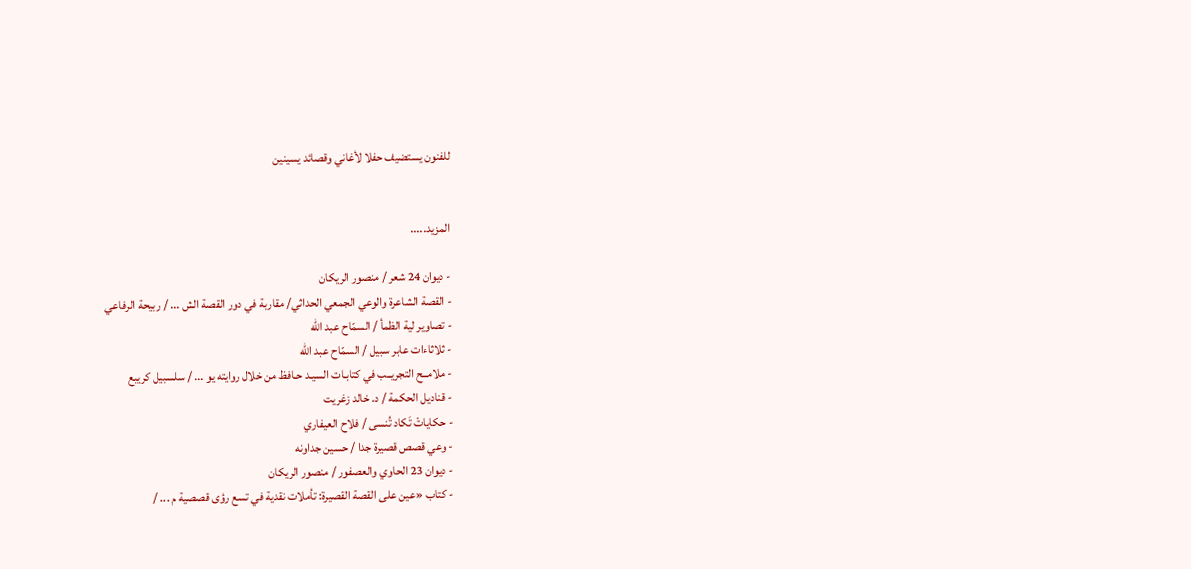للفنون يستضيف حفلا لأغاني وقصائد يسينين


المزيد.....

- ديوان 24 شعر / منصور الريكان
- القصة الشاعرة والوعي الجمعي الحداثي/ مقاربة في دور القصة الش ... / ربيحة الرفاعي
- تصاوير لية الظمأ / السمّاح عبد الله
- ثلاثاءات عابر سبيل / السمّاح عبد الله
- ملامــح التجريــب في كتابـات السيـد حـافظ من خلال روايته يو ... / سلسبيل كريبع
- قناديل الحكمة / د. خالد زغريت
- حكاياتْ تَكاد تُنسى / فلاح العيفاري
- وعي قصص قصيرة جدا / حسين جداونه
- ديوان 23 الحاوي والعصفور / منصور الريكان
- كتاب «عين على القصة القصيرة: تأملات نقدية في تسع رؤى قصصية م ... /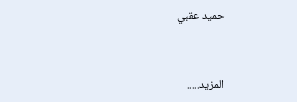حميد عقبي


المزيد.....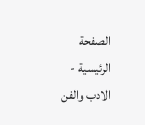الصفحة الرئيسية - الادب والفن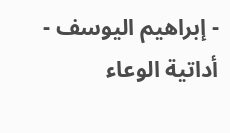- إبراهيم اليوسف - أداتية الوعاء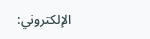الإلكتروني: